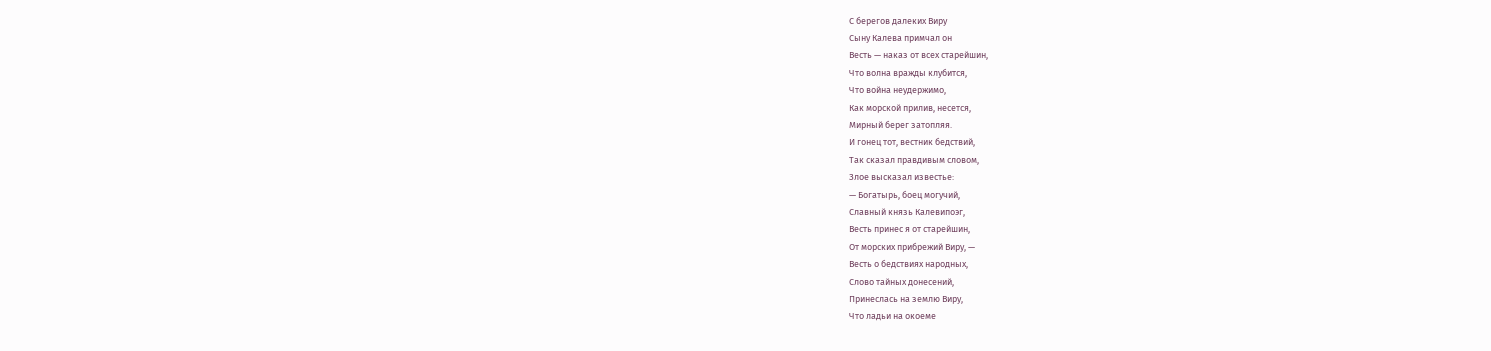С берегов далеких Виру
Сыну Калева примчал он
Весть — наказ от всех старейшин,
Что волна вражды клубится,
Что война неудержимо,
Как морской прилив, несется,
Мирный берег затопляя.
И гонец тот, вестник бедствий,
Так сказал правдивым словом,
Злое высказал известье:
— Богатырь, боец могучий,
Славный князь Калевипоэг,
Весть принес я от старейшин,
От морских прибрежий Виру, —
Весть о бедствиях народных,
Слово тайных донесений,
Принеслась на землю Виру,
Что ладьи на окоеме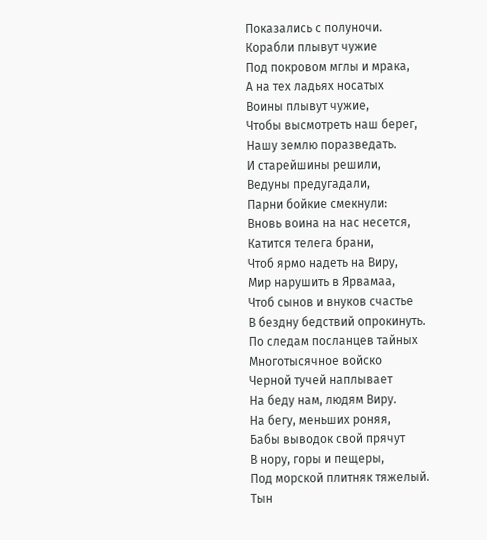Показались с полуночи.
Корабли плывут чужие
Под покровом мглы и мрака,
А на тех ладьях носатых
Воины плывут чужие,
Чтобы высмотреть наш берег,
Нашу землю поразведать.
И старейшины решили,
Ведуны предугадали,
Парни бойкие смекнули:
Вновь воина на нас несется,
Катится телега брани,
Чтоб ярмо надеть на Виру,
Мир нарушить в Ярвамаа,
Чтоб сынов и внуков счастье
В бездну бедствий опрокинуть.
По следам посланцев тайных
Многотысячное войско
Черной тучей наплывает
На беду нам, людям Виру.
На бегу, меньших роняя,
Бабы выводок свой прячут
В нору, горы и пещеры,
Под морской плитняк тяжелый.
Тын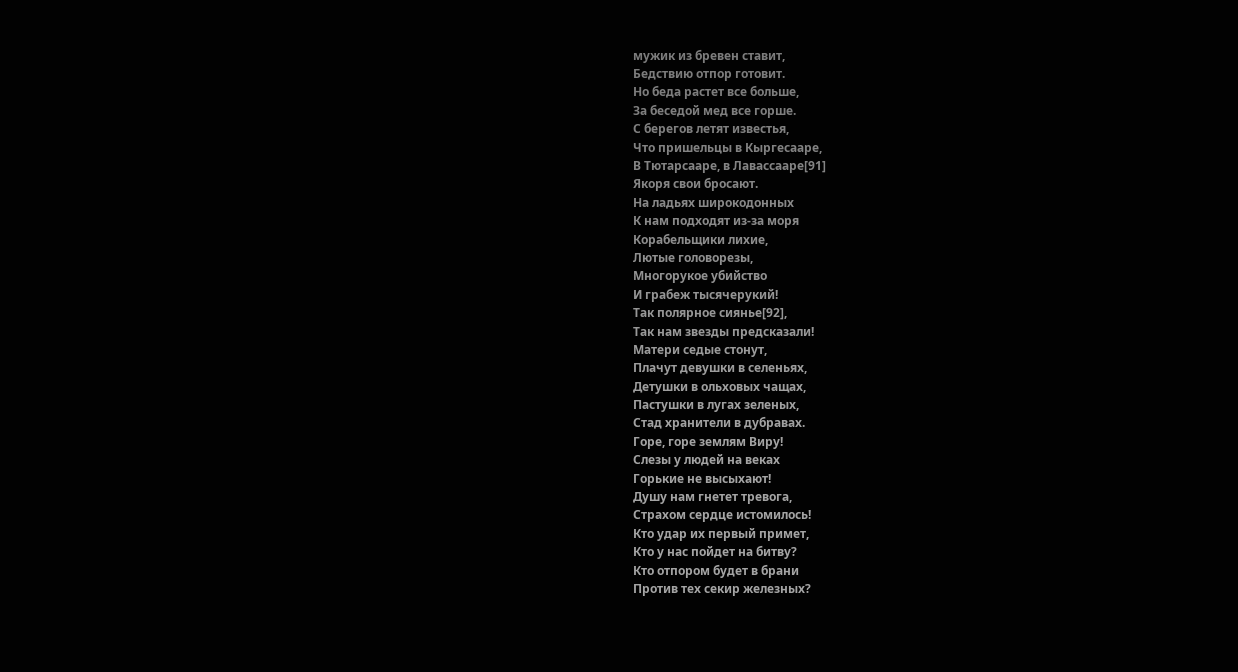мужик из бревен ставит,
Бедствию отпор готовит.
Но беда растет все больше,
За беседой мед все горше.
С берегов летят известья,
Что пришельцы в Кыргесааре,
В Тютарсааре, в Лавассааре[91]
Якоря свои бросают.
На ладьях широкодонных
К нам подходят из-за моря
Корабельщики лихие,
Лютые головорезы,
Многорукое убийство
И грабеж тысячерукий!
Так полярное сиянье[92],
Так нам звезды предсказали!
Матери седые стонут,
Плачут девушки в селеньях,
Детушки в ольховых чащах,
Пастушки в лугах зеленых,
Стад хранители в дубравах.
Горе, горе землям Виру!
Слезы у людей на веках
Горькие не высыхают!
Душу нам гнетет тревога,
Страхом сердце истомилось!
Кто удар их первый примет,
Кто у нас пойдет на битву?
Кто отпором будет в брани
Против тех секир железных?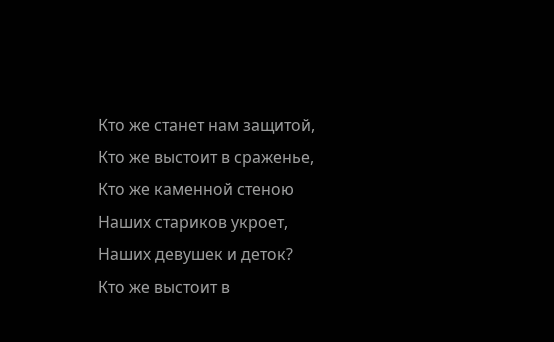Кто же станет нам защитой,
Кто же выстоит в сраженье,
Кто же каменной стеною
Наших стариков укроет,
Наших девушек и деток?
Кто же выстоит в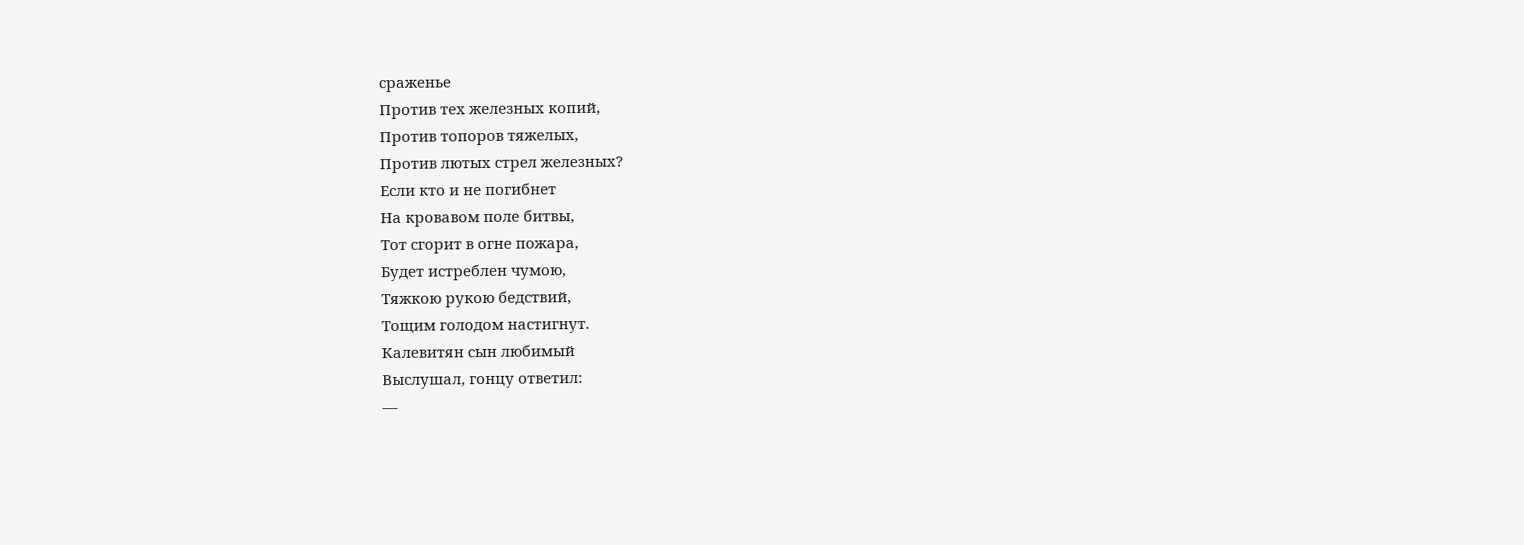сраженье
Против тех железных копий,
Против топоров тяжелых,
Против лютых стрел железных?
Если кто и не погибнет
На кровавом поле битвы,
Тот сгорит в огне пожара,
Будет истреблен чумою,
Тяжкою рукою бедствий,
Тощим голодом настигнут.
Калевитян сын любимый
Выслушал, гонцу ответил:
—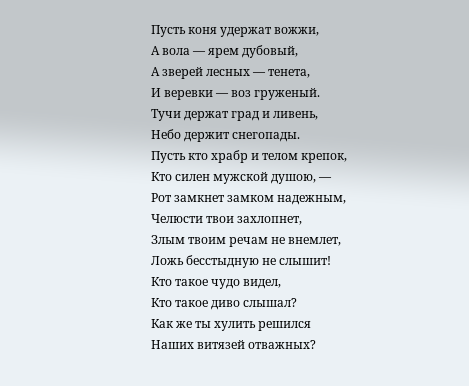Пусть коня удержат вожжи,
А вола — ярем дубовый,
А зверей лесных — тенета,
И веревки — воз груженый.
Тучи держат град и ливень,
Небо держит снегопады.
Пусть кто храбр и телом крепок,
Кто силен мужской душою, —
Рот замкнет замком надежным,
Челюсти твои захлопнет,
Злым твоим речам не внемлет,
Ложь бесстыдную не слышит!
Кто такое чудо видел,
Кто такое диво слышал?
Как же ты хулить решился
Наших витязей отважных?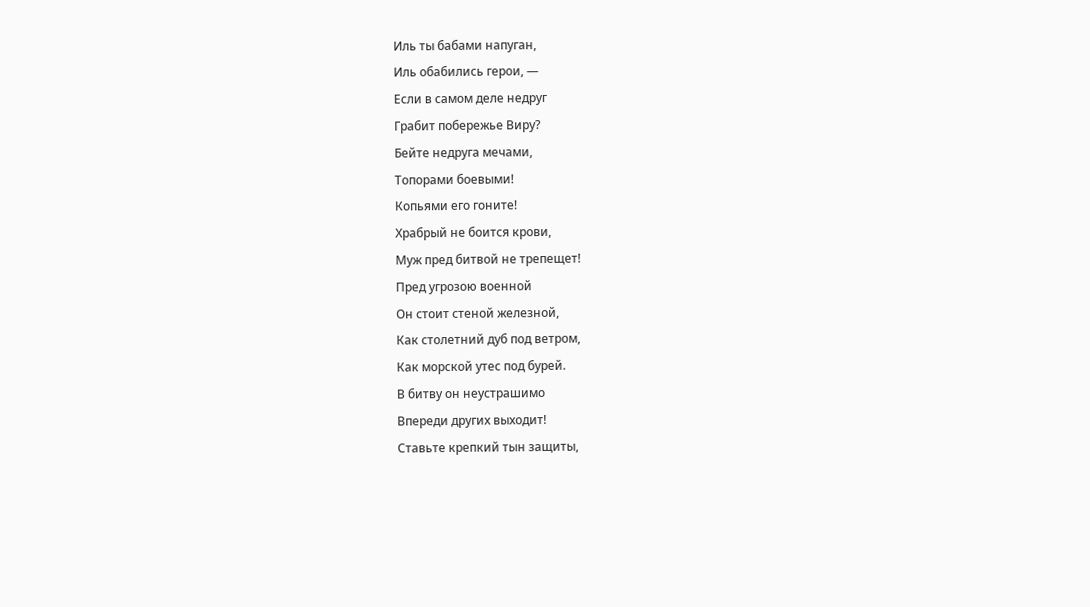Иль ты бабами напуган,
Иль обабились герои, —
Если в самом деле недруг
Грабит побережье Виру?
Бейте недруга мечами,
Топорами боевыми!
Копьями его гоните!
Храбрый не боится крови,
Муж пред битвой не трепещет!
Пред угрозою военной
Он стоит стеной железной,
Как столетний дуб под ветром,
Как морской утес под бурей.
В битву он неустрашимо
Впереди других выходит!
Ставьте крепкий тын защиты,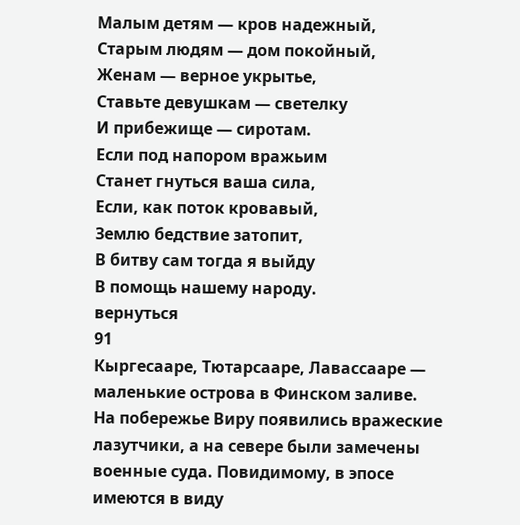Малым детям — кров надежный,
Старым людям — дом покойный,
Женам — верное укрытье,
Ставьте девушкам — светелку
И прибежище — сиротам.
Если под напором вражьим
Станет гнуться ваша сила,
Если, как поток кровавый,
Землю бедствие затопит,
В битву сам тогда я выйду
В помощь нашему народу.
вернуться
91
Кыргесааре, Тютарсааре, Лавассааре — маленькие острова в Финском заливе.
На побережье Виру появились вражеские лазутчики, а на севере были замечены военные суда. Повидимому, в эпосе имеются в виду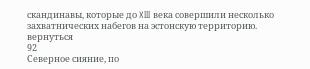скандинавы, которые до XIII века совершили несколько захватнических набегов на эстонскую территорию.
вернуться
92
Северное сияние, по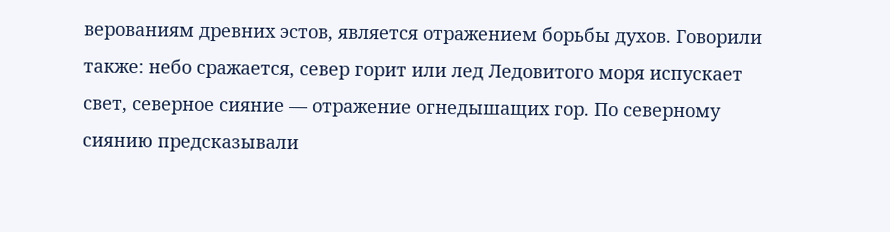верованиям древних эстов, является отражением борьбы духов. Говорили также: небо сражается, север горит или лед Ледовитого моря испускает свет, северное сияние — отражение огнедышащих гор. По северному сиянию предсказывали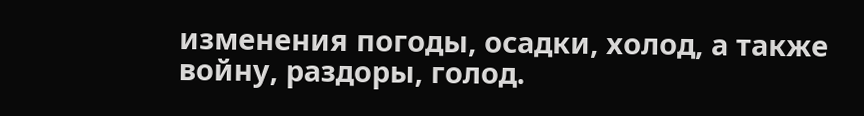изменения погоды, осадки, холод, а также войну, раздоры, голод.